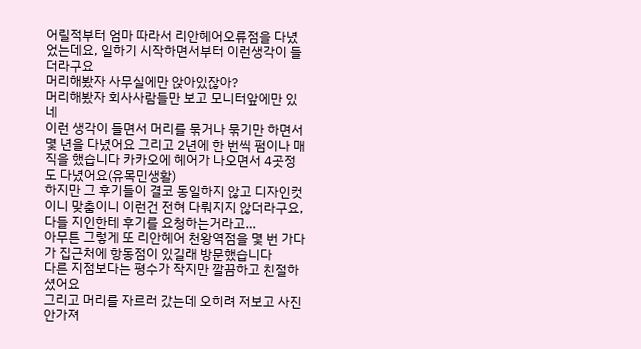어릴적부터 엄마 따라서 리안헤어오류점을 다녔었는데요, 일하기 시작하면서부터 이런생각이 들더라구요
머리해봤자 사무실에만 앉아있잖아?
머리해봤자 회사사람들만 보고 모니터앞에만 있네
이런 생각이 들면서 머리를 묶거나 묶기만 하면서 몇 년을 다녔어요 그리고 2년에 한 번씩 펌이나 매직을 했습니다 카카오에 헤어가 나오면서 4곳정도 다녔어요(유목민생활)
하지만 그 후기들이 결코 동일하지 않고 디자인컷이니 맞춤이니 이런건 전혀 다뤄지지 않더라구요, 다들 지인한테 후기를 요청하는거라고…
아무튼 그렇게 또 리안헤어 천왕역점을 몇 번 가다가 집근처에 항동점이 있길래 방문했습니다
다른 지점보다는 평수가 작지만 깔끔하고 친절하셨어요
그리고 머리를 자르러 갔는데 오히려 저보고 사진안가져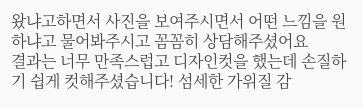왔냐고하면서 사진을 보여주시면서 어떤 느낌을 원하냐고 물어봐주시고 꼼꼼히 상담해주셨어요
결과는 너무 만족스럽고 디자인컷을 했는데 손질하기 쉽게 컷해주셨습니다! 섬세한 가위질 감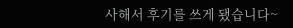사해서 후기를 쓰게 됐습니다~